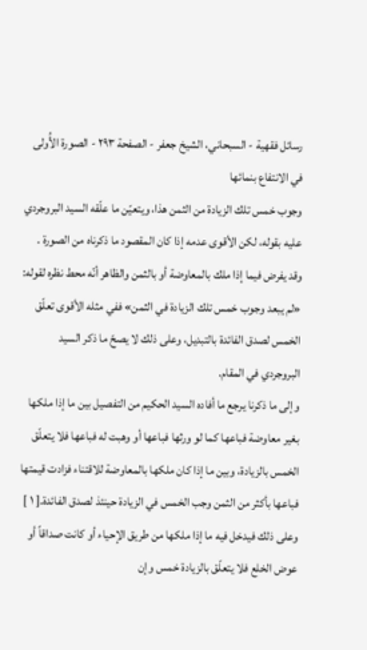رسائل فقهية - السبحاني، الشيخ جعفر - الصفحة ٢٩٣ - الصورة الأُولى في الانتفاع بنمائها
وجوب خمس تلك الزيادة من الثمن هذا، ويتعيّن ما علّقه السيد البروجردي عليه بقوله، لكن الأقوى عدمه إذا كان المقصود ما ذكرناه من الصورة .
وقد يفرض فيما إذا ملك بالمعاوضة أو بالثمن والظاهر أنّه محط نظره لقوله: «لم يبعد وجوب خمس تلك الزيادة في الثمن» ففي مثله الأقوى تعلّق الخمس لصدق الفائدة بالتبديل، وعلى ذلك لا يصحّ ما ذكر السيد البروجردي في المقام.
وإلى ما ذكرنا يرجع ما أفاده السيد الحكيم من التفصيل بين ما إذا ملكها بغير معاوضة فباعها كما لو ورثها فباعها أو وهبت له فباعها فلا يتعلّق الخمس بالزيادة، وبين ما إذا كان ملكها بالمعاوضة للاقتناء فزادت قيمتها فباعها بأكثر من الثمن وجب الخمس في الزيادة حينئذ لصدق الفائدة.[ ١ ]
وعلى ذلك فيدخل فيه ما إذا ملكها من طريق الإحياء أو كانت صداقاً أو عوض الخلع فلا يتعلّق بالزيادة خمس وإن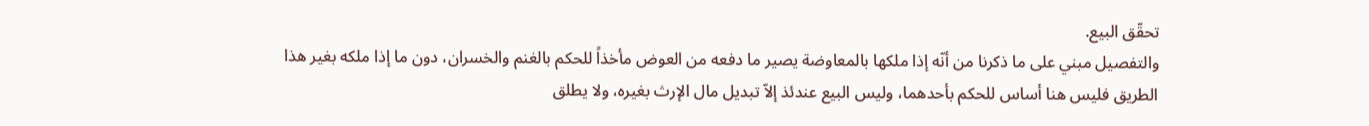تحقّق البيع.
والتفصيل مبني على ما ذكرنا من أنّه إذا ملكها بالمعاوضة يصير ما دفعه من العوض مأخذاً للحكم بالغنم والخسران، دون ما إذا ملكه بغير هذا الطريق فليس هنا أساس للحكم بأحدهما، وليس البيع عندئذ إلاّ تبديل مال الإرث بغيره، ولا يطلق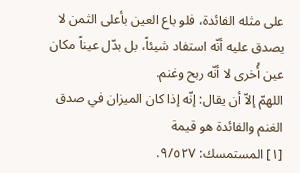على مثله الفائدة، فلو باع العين بأعلى الثمن لا يصدق عليه أنّه استفاد شيئاً، بل بدّل عيناً مكان عين أُخرى لا أنّه ربح وغنم.
اللهمّ إلاّ أن يقال: إنّه إذا كان الميزان في صدق الغنم والفائدة هو قيمة
[١] المستمسك: ٩/٥٢٧.